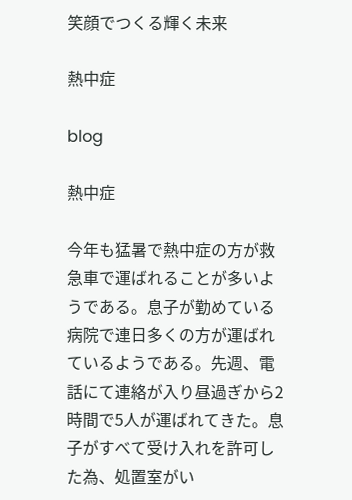笑顔でつくる輝く未来

熱中症

blog

熱中症

今年も猛暑で熱中症の方が救急車で運ばれることが多いようである。息子が勤めている病院で連日多くの方が運ばれているようである。先週、電話にて連絡が入り昼過ぎから2時間で5人が運ばれてきた。息子がすべて受け入れを許可した為、処置室がい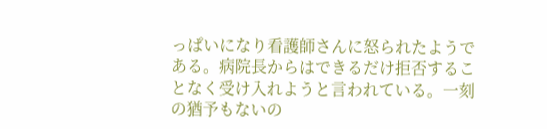っぱいになり看護師さんに怒られたようである。病院長からはできるだけ拒否することなく受け入れようと言われている。一刻の猶予もないの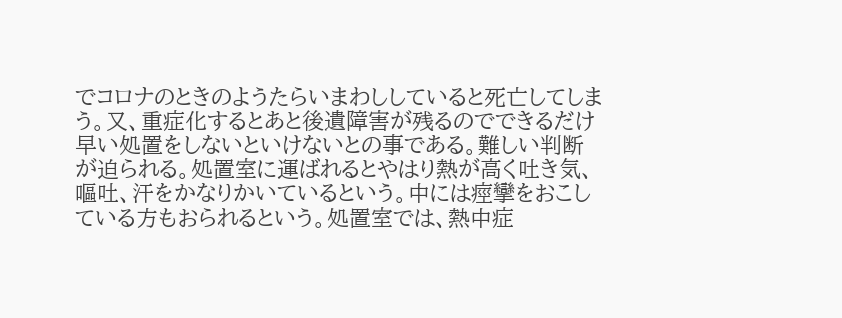でコロナのときのようたらいまわししていると死亡してしまう。又、重症化するとあと後遺障害が残るのでできるだけ早い処置をしないといけないとの事である。難しい判断が迫られる。処置室に運ばれるとやはり熱が高く吐き気、嘔吐、汗をかなりかいているという。中には痙攣をおこしている方もおられるという。処置室では、熱中症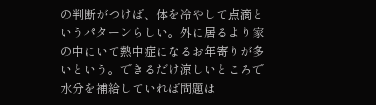の判断がつけば、体を冷やして点滴というパターンらしい。外に居るより家の中にいて熱中症になるお年寄りが多いという。できるだけ涼しいところで水分を補給していれば問題は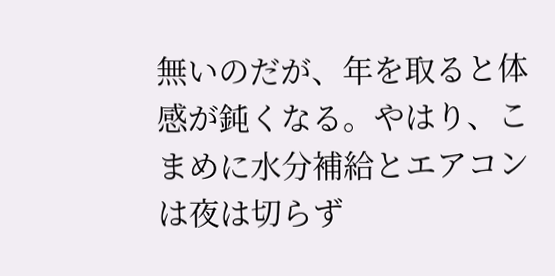無いのだが、年を取ると体感が鈍くなる。やはり、こまめに水分補給とエアコンは夜は切らず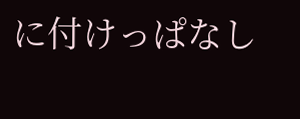に付けっぱなし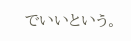でいいという。